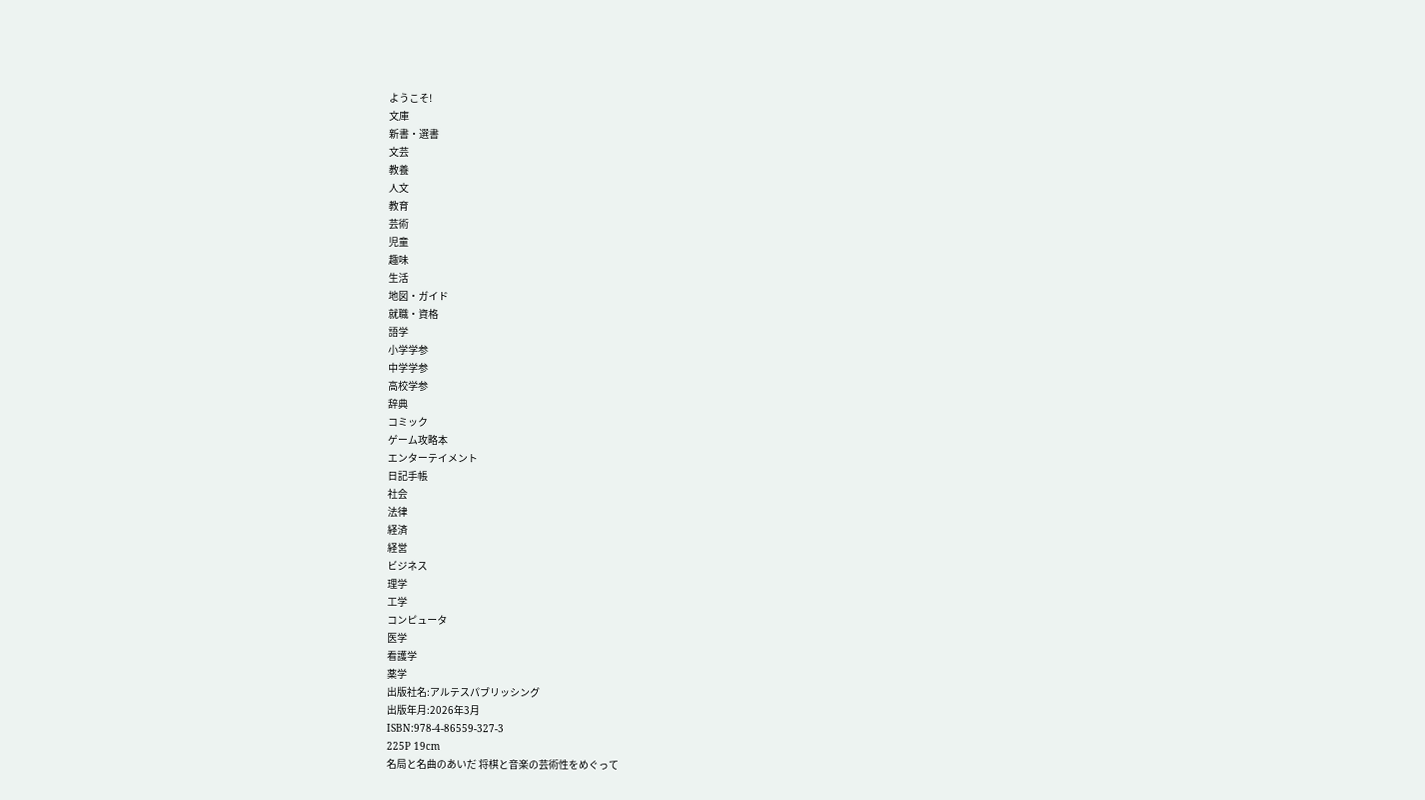ようこそ!
文庫
新書・選書
文芸
教養
人文
教育
芸術
児童
趣味
生活
地図・ガイド
就職・資格
語学
小学学参
中学学参
高校学参
辞典
コミック
ゲーム攻略本
エンターテイメント
日記手帳
社会
法律
経済
経営
ビジネス
理学
工学
コンピュータ
医学
看護学
薬学
出版社名:アルテスパブリッシング
出版年月:2026年3月
ISBN:978-4-86559-327-3
225P 19cm
名局と名曲のあいだ 将棋と音楽の芸術性をめぐって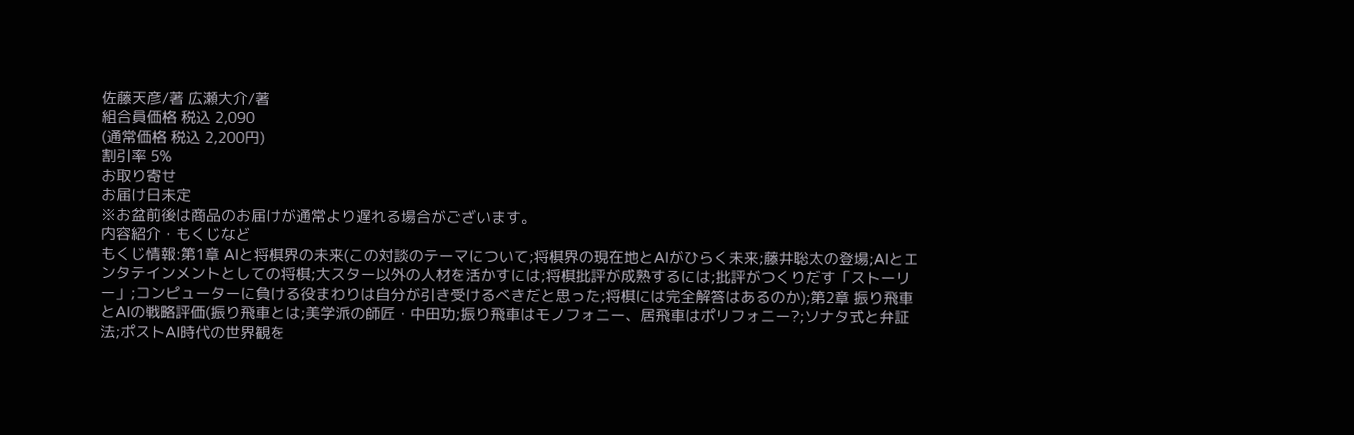佐藤天彦/著 広瀬大介/著
組合員価格 税込 2,090
(通常価格 税込 2,200円)
割引率 5%
お取り寄せ
お届け日未定
※お盆前後は商品のお届けが通常より遅れる場合がございます。
内容紹介・もくじなど
もくじ情報:第1章 AIと将棋界の未来(この対談のテーマについて;将棋界の現在地とAIがひらく未来;藤井聡太の登場;AIとエンタテインメントとしての将棋;大スター以外の人材を活かすには;将棋批評が成熟するには;批評がつくりだす「ストーリー」;コンピューターに負ける役まわりは自分が引き受けるべきだと思った;将棋には完全解答はあるのか);第2章 振り飛車とAIの戦略評価(振り飛車とは;美学派の師匠・中田功;振り飛車はモノフォニー、居飛車はポリフォニー?;ソナタ式と弁証法;ポストAI時代の世界観を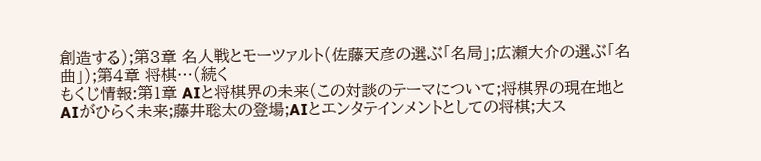創造する);第3章 名人戦とモーツァルト(佐藤天彦の選ぶ「名局」;広瀬大介の選ぶ「名曲」);第4章 将棋…(続く
もくじ情報:第1章 AIと将棋界の未来(この対談のテーマについて;将棋界の現在地とAIがひらく未来;藤井聡太の登場;AIとエンタテインメントとしての将棋;大ス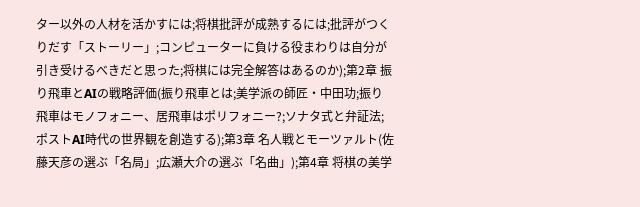ター以外の人材を活かすには;将棋批評が成熟するには;批評がつくりだす「ストーリー」;コンピューターに負ける役まわりは自分が引き受けるべきだと思った;将棋には完全解答はあるのか);第2章 振り飛車とAIの戦略評価(振り飛車とは;美学派の師匠・中田功;振り飛車はモノフォニー、居飛車はポリフォニー?;ソナタ式と弁証法;ポストAI時代の世界観を創造する);第3章 名人戦とモーツァルト(佐藤天彦の選ぶ「名局」;広瀬大介の選ぶ「名曲」);第4章 将棋の美学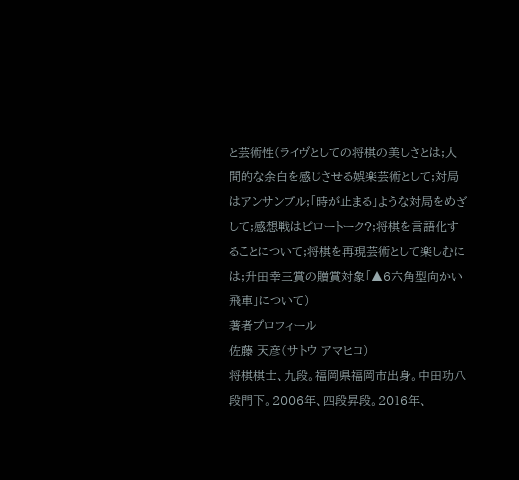と芸術性(ライヴとしての将棋の美しさとは;人間的な余白を感じさせる娯楽芸術として;対局はアンサンブル;「時が止まる」ような対局をめざして;感想戦はピロートーク?;将棋を言語化することについて;将棋を再現芸術として楽しむには;升田幸三賞の贈賞対象「▲6六角型向かい飛車」について)
著者プロフィール
佐藤 天彦(サトウ アマヒコ)
将棋棋士、九段。福岡県福岡市出身。中田功八段門下。2006年、四段昇段。2016年、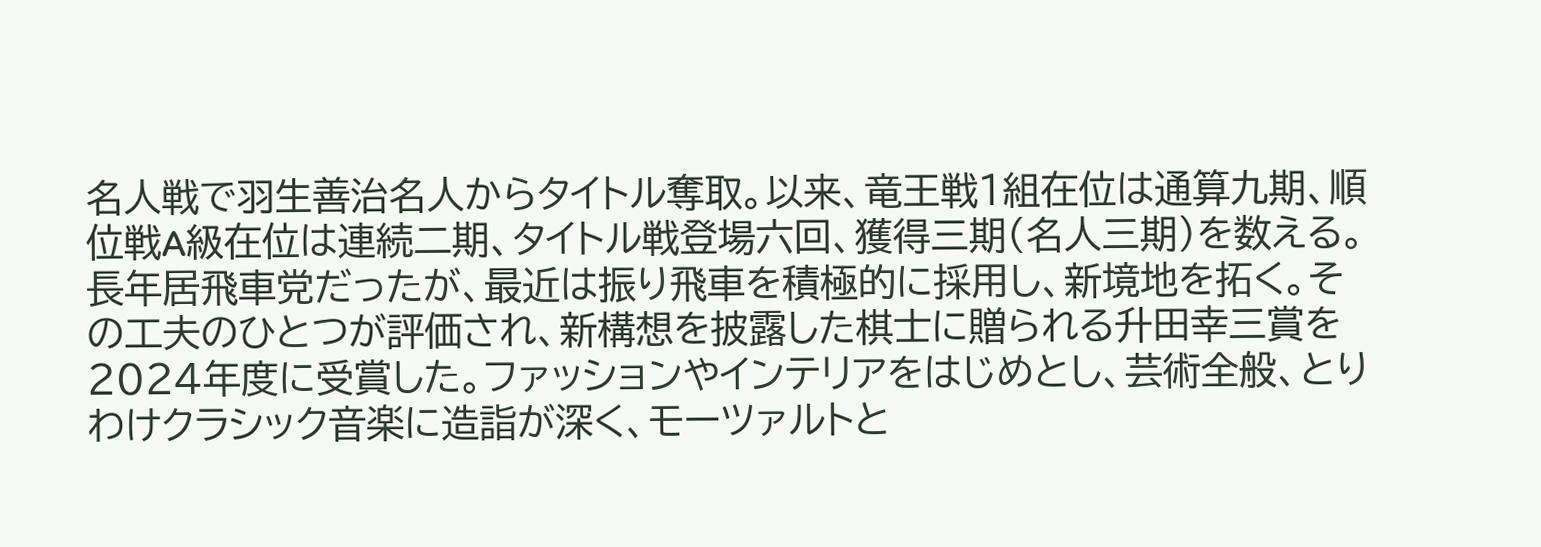名人戦で羽生善治名人からタイトル奪取。以来、竜王戦1組在位は通算九期、順位戦A級在位は連続二期、タイトル戦登場六回、獲得三期(名人三期)を数える。長年居飛車党だったが、最近は振り飛車を積極的に採用し、新境地を拓く。その工夫のひとつが評価され、新構想を披露した棋士に贈られる升田幸三賞を2024年度に受賞した。ファッションやインテリアをはじめとし、芸術全般、とりわけクラシック音楽に造詣が深く、モーツァルトと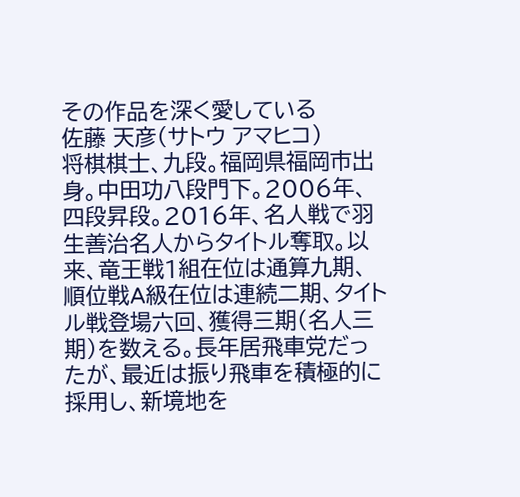その作品を深く愛している
佐藤 天彦(サトウ アマヒコ)
将棋棋士、九段。福岡県福岡市出身。中田功八段門下。2006年、四段昇段。2016年、名人戦で羽生善治名人からタイトル奪取。以来、竜王戦1組在位は通算九期、順位戦A級在位は連続二期、タイトル戦登場六回、獲得三期(名人三期)を数える。長年居飛車党だったが、最近は振り飛車を積極的に採用し、新境地を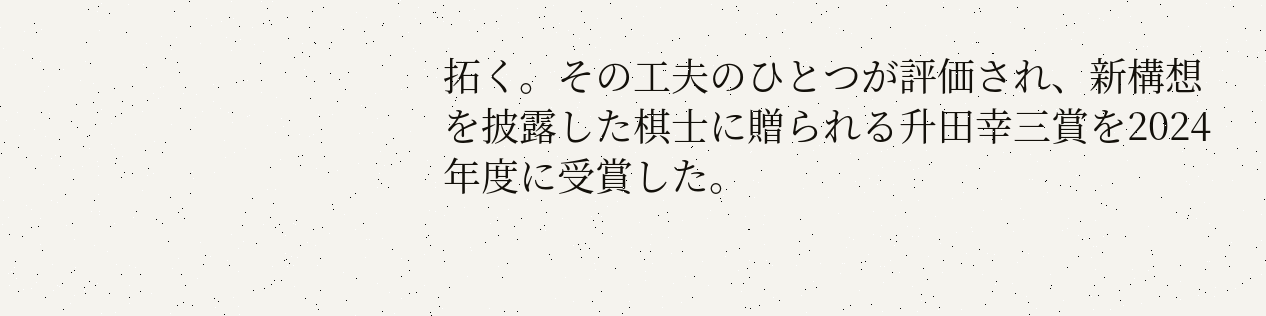拓く。その工夫のひとつが評価され、新構想を披露した棋士に贈られる升田幸三賞を2024年度に受賞した。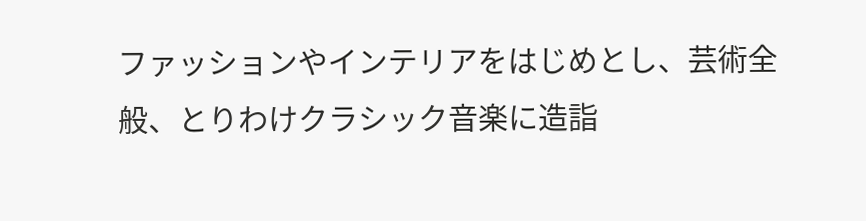ファッションやインテリアをはじめとし、芸術全般、とりわけクラシック音楽に造詣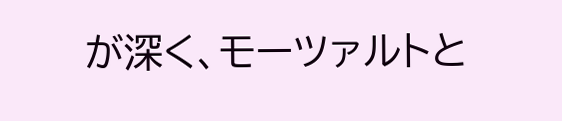が深く、モーツァルトと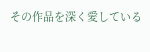その作品を深く愛している